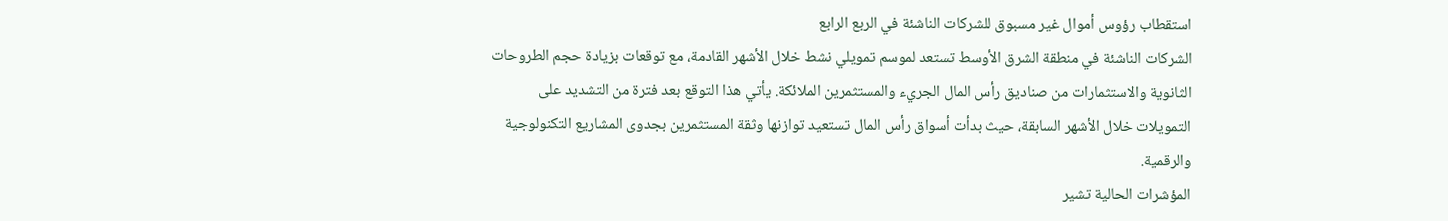استقطاب رؤوس أموال غير مسبوق للشركات الناشئة في الربع الرابع
الشركات الناشئة في منطقة الشرق الأوسط تستعد لموسم تمويلي نشط خلال الأشهر القادمة، مع توقعات بزيادة حجم الطروحات الثانوية والاستثمارات من صناديق رأس المال الجريء والمستثمرين الملائكة. يأتي هذا التوقع بعد فترة من التشديد على التمويلات خلال الأشهر السابقة، حيث بدأت أسواق رأس المال تستعيد توازنها وثقة المستثمرين بجدوى المشاريع التكنولوجية والرقمية.
المؤشرات الحالية تشير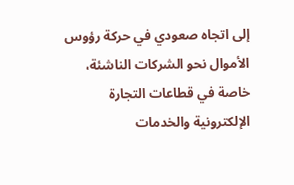إلى اتجاه صعودي في حركة رؤوس الأموال نحو الشركات الناشئة، خاصة في قطاعات التجارة الإلكترونية والخدمات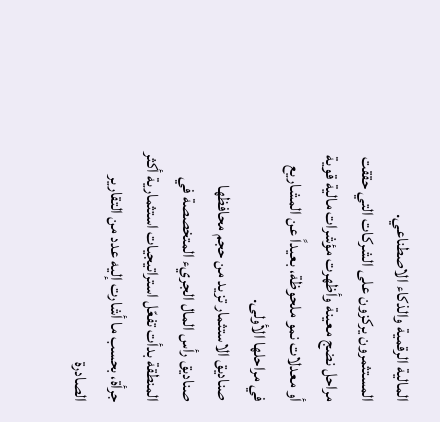المالية الرقمية والذكاء الاصطناعي. المستثمرون يركزون على الشركات التي حققت مراحل نضج معينة وأظهرت مؤشرات مالية قوية أو معدلات نمو ملحوظة، بعيداً عن المشاريع في مراحلها الأولى.
صناديق الاستثمار تزيد من حجم محافظها
صناديق رأس المال الجريء المتخصصة في المنطقة بدأت تفعّل استراتيجيات استثمارية أكثر جرأة، بحسب ما أشارت إليه عدد من التقارير الصادرة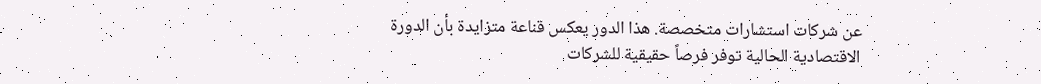عن شركات استشارات متخصصة. هذا الدور يعكس قناعة متزايدة بأن الدورة الاقتصادية الحالية توفر فرصاً حقيقية للشركات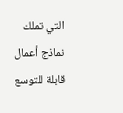التي تملك نماذج أعمال قابلة للتوسع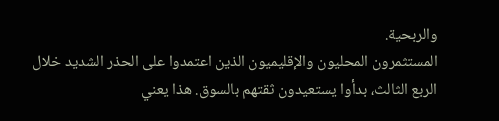والربحية.
المستثمرون المحليون والإقليميون الذين اعتمدوا على الحذر الشديد خلال الربع الثالث، بدأوا يستعيدون ثقتهم بالسوق. هذا يعني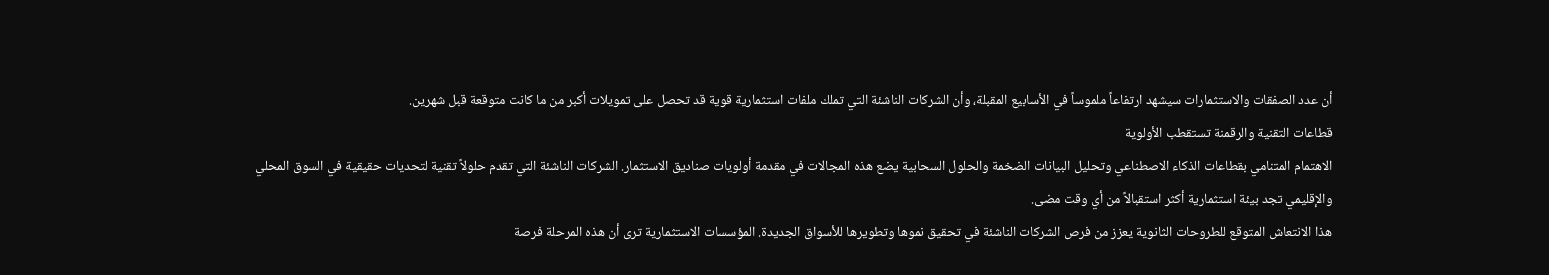أن عدد الصفقات والاستثمارات سيشهد ارتفاعاً ملموساً في الأسابيع المقبلة، وأن الشركات الناشئة التي تملك ملفات استثمارية قوية قد تحصل على تمويلات أكبر من ما كانت متوقعة قبل شهرين.
قطاعات التقنية والرقمنة تستقطب الأولوية
الاهتمام المتنامي بقطاعات الذكاء الاصطناعي وتحليل البيانات الضخمة والحلول السحابية يضع هذه المجالات في مقدمة أولويات صناديق الاستثمار. الشركات الناشئة التي تقدم حلولاً تقنية لتحديات حقيقية في السوق المحلي والإقليمي تجد بيئة استثمارية أكثر استقبالاً من أي وقت مضى.
هذا الانتعاش المتوقع للطروحات الثانوية يعزز من فرص الشركات الناشئة في تحقيق نموها وتطويرها للأسواق الجديدة. المؤسسات الاستثمارية ترى أن هذه المرحلة فرصة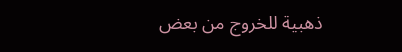ذهبية للخروج من بعض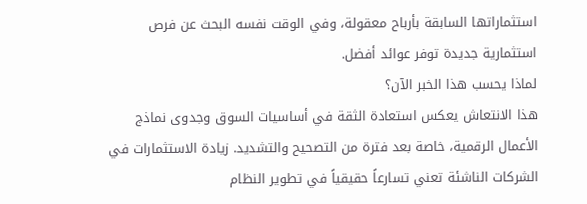استثماراتها السابقة بأرباح معقولة، وفي الوقت نفسه البحث عن فرص استثمارية جديدة توفر عوائد أفضل.
لماذا يحسب هذا الخبر الآن؟
هذا الانتعاش يعكس استعادة الثقة في أساسيات السوق وجدوى نماذج الأعمال الرقمية، خاصة بعد فترة من التصحيح والتشديد. زيادة الاستثمارات في الشركات الناشئة تعني تسارعاً حقيقياً في تطوير النظام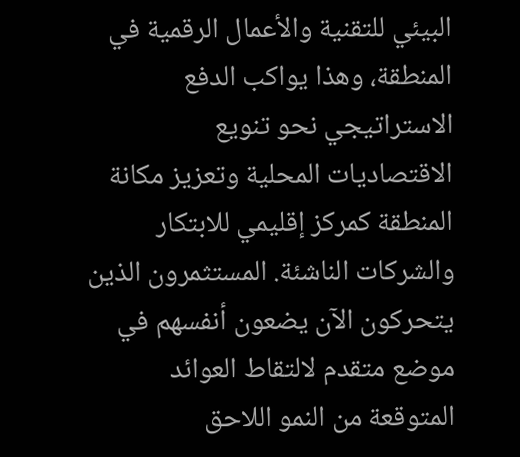البيئي للتقنية والأعمال الرقمية في المنطقة، وهذا يواكب الدفع الاستراتيجي نحو تنويع الاقتصاديات المحلية وتعزيز مكانة المنطقة كمركز إقليمي للابتكار والشركات الناشئة. المستثمرون الذين يتحركون الآن يضعون أنفسهم في موضع متقدم لالتقاط العوائد المتوقعة من النمو اللاحق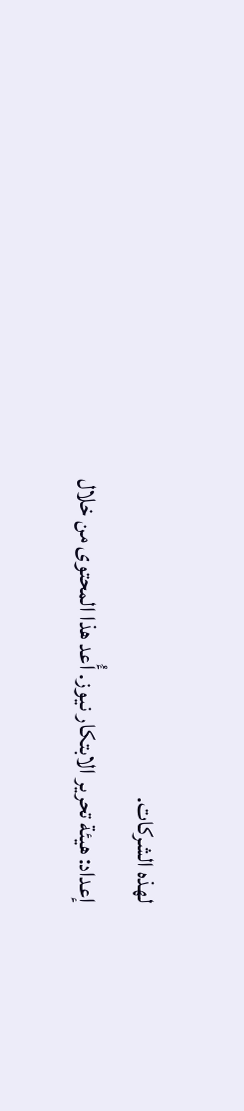لهذه الشركات.
إعداد: هيئة تحرير الابتكار نيوز. أُعد هذا المحتوى من خلال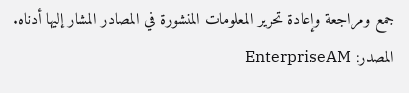جمع ومراجعة وإعادة تحرير المعلومات المنشورة في المصادر المشار إليها أدناه.
المصدر: EnterpriseAM